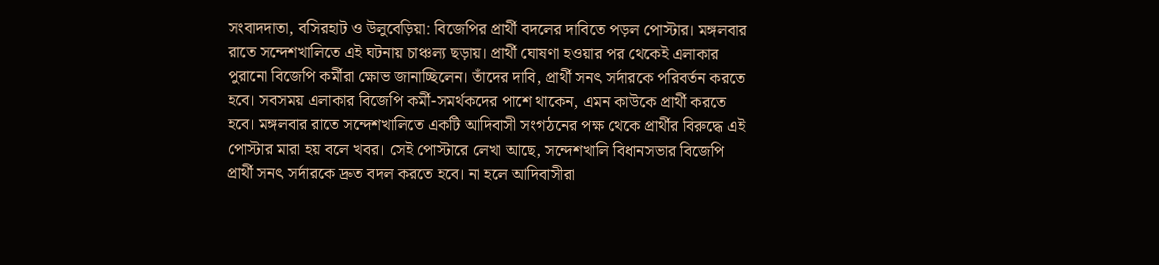সংবাদদাতা, বসিরহাট ও উলুবেড়িয়া: বিজেপির প্রার্থী বদলের দাবিতে পড়ল পোস্টার। মঙ্গলবার রাতে সন্দেশখালিতে এই ঘটনায় চাঞ্চল্য ছড়ায়। প্রার্থী ঘোষণা হওয়ার পর থেকেই এলাকার পুরানো বিজেপি কর্মীরা ক্ষোভ জানাচ্ছিলেন। তাঁদের দাবি, প্রার্থী সনৎ সর্দারকে পরিবর্তন করতে হবে। সবসময় এলাকার বিজেপি কর্মী-সমর্থকদের পাশে থাকেন, এমন কাউকে প্রার্থী করতে হবে। মঙ্গলবার রাতে সন্দেশখালিতে একটি আদিবাসী সংগঠনের পক্ষ থেকে প্রার্থীর বিরুদ্ধে এই পোস্টার মারা হয় বলে খবর। সেই পোস্টারে লেখা আছে, সন্দেশখালি বিধানসভার বিজেপি প্রার্থী সনৎ সর্দারকে দ্রুত বদল করতে হবে। না হলে আদিবাসীরা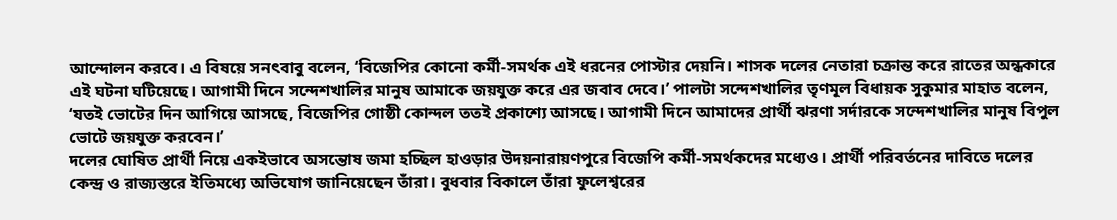আন্দোলন করবে। এ বিষয়ে সনৎবাবু বলেন, ‘বিজেপির কোনো কর্মী-সমর্থক এই ধরনের পোস্টার দেয়নি। শাসক দলের নেতারা চক্রান্ত করে রাতের অন্ধকারে এই ঘটনা ঘটিয়েছে। আগামী দিনে সন্দেশখালির মানুষ আমাকে জয়যুক্ত করে এর জবাব দেবে।’ পালটা সন্দেশখালির তৃণমূল বিধায়ক সুকুমার মাহাত বলেন, ‘যতই ভোটের দিন আগিয়ে আসছে, বিজেপির গোষ্ঠী কোন্দল ততই প্রকাশ্যে আসছে। আগামী দিনে আমাদের প্রার্থী ঝরণা সর্দারকে সন্দেশখালির মানুষ বিপুল ভোটে জয়যুক্ত করবেন।’
দলের ঘোষিত প্রার্থী নিয়ে একইভাবে অসন্তোষ জমা হচ্ছিল হাওড়ার উদয়নারায়ণপুরে বিজেপি কর্মী-সমর্থকদের মধ্যেও। প্রার্থী পরিবর্তনের দাবিতে দলের কেন্দ্র ও রাজ্যস্তরে ইতিমধ্যে অভিযোগ জানিয়েছেন তাঁরা। বুধবার বিকালে তাঁরা ফুলেশ্বরের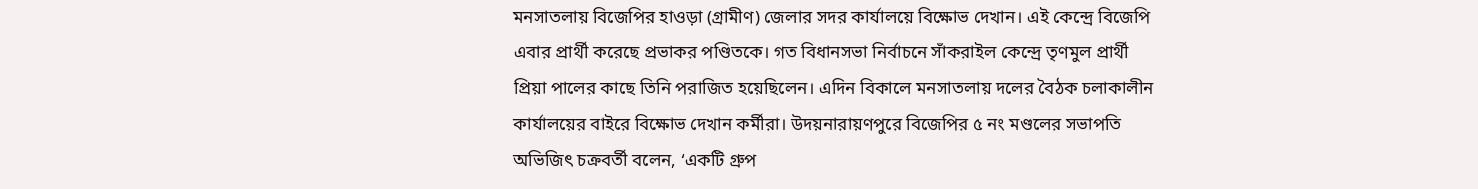মনসাতলায় বিজেপির হাওড়া (গ্রামীণ) জেলার সদর কার্যালয়ে বিক্ষোভ দেখান। এই কেন্দ্রে বিজেপি এবার প্রার্থী করেছে প্রভাকর পণ্ডিতকে। গত বিধানসভা নির্বাচনে সাঁকরাইল কেন্দ্রে তৃণমুল প্রার্থী প্রিয়া পালের কাছে তিনি পরাজিত হয়েছিলেন। এদিন বিকালে মনসাতলায় দলের বৈঠক চলাকালীন কার্যালয়ের বাইরে বিক্ষোভ দেখান কর্মীরা। উদয়নারায়ণপুরে বিজেপির ৫ নং মণ্ডলের সভাপতি অভিজিৎ চক্রবর্তী বলেন, ‘একটি গ্রুপ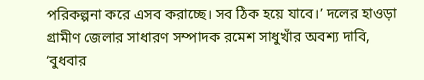পরিকল্পনা করে এসব করাচ্ছে। সব ঠিক হয়ে যাবে।’ দলের হাওড়া গ্রামীণ জেলার সাধারণ সম্পাদক রমেশ সাধুখাঁর অবশ্য দাবি, ‘বুধবার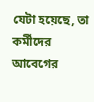যেটা হয়েছে, তা কর্মীদের আবেগের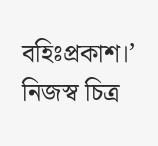বহিঃপ্রকাশ।’ নিজস্ব চিত্র